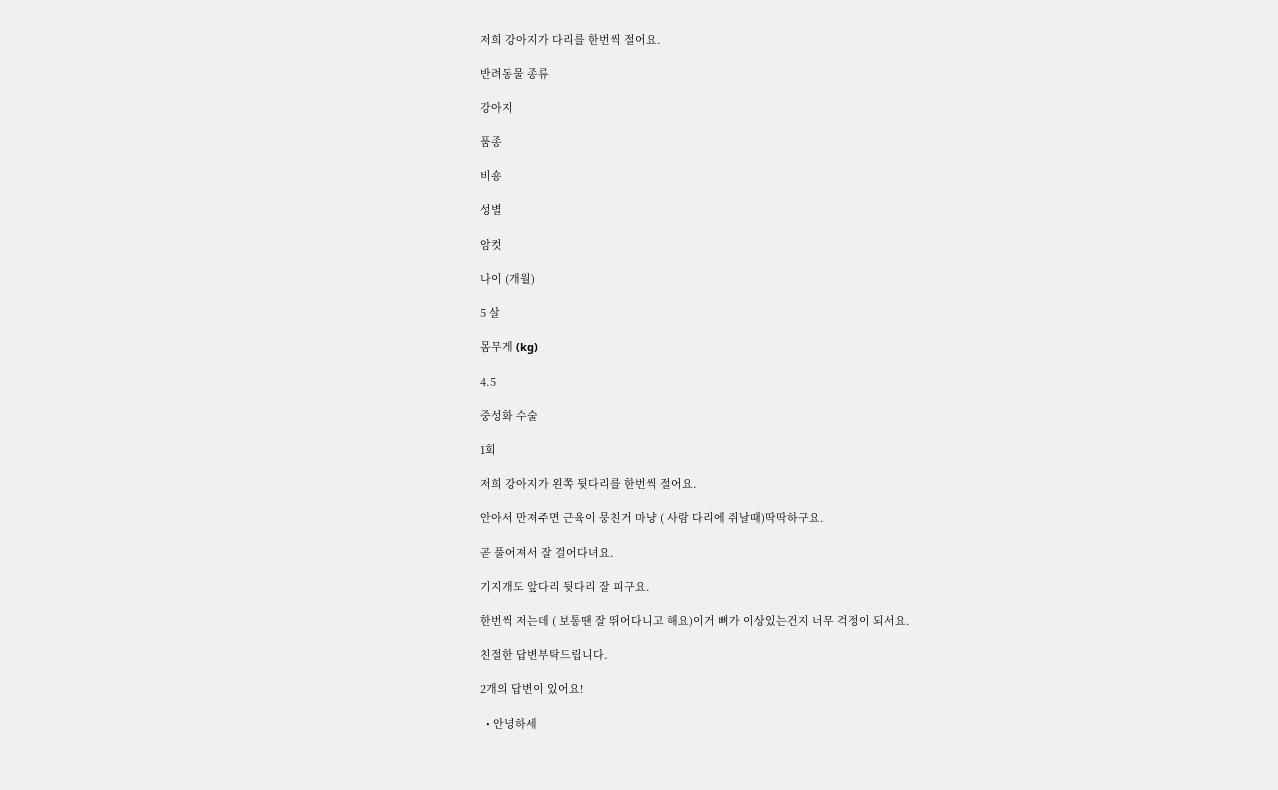저희 강아지가 다리를 한번씩 절어요.

반려동물 종류

강아지

품종

비숑

성별

암컷

나이 (개월)

5 살

몸무게 (kg)

4.5

중성화 수술

1회

저희 강아지가 왼쪽 뒷다리를 한번씩 절어요.

안아서 만져주면 근육이 뭉친거 마냥 ( 사람 다리에 쥐날때)딱딱하구요.

곧 풀어져서 잘 걸어다녀요.

기지개도 앞다리 뒷다리 잘 피구요.

한번씩 저는데 ( 보통땐 잘 뛰어다니고 해요)이거 뼈가 이상있는건지 너무 걱정이 되서요.

친절한 답변부탁드립니다.

2개의 답변이 있어요!

  • 안녕하세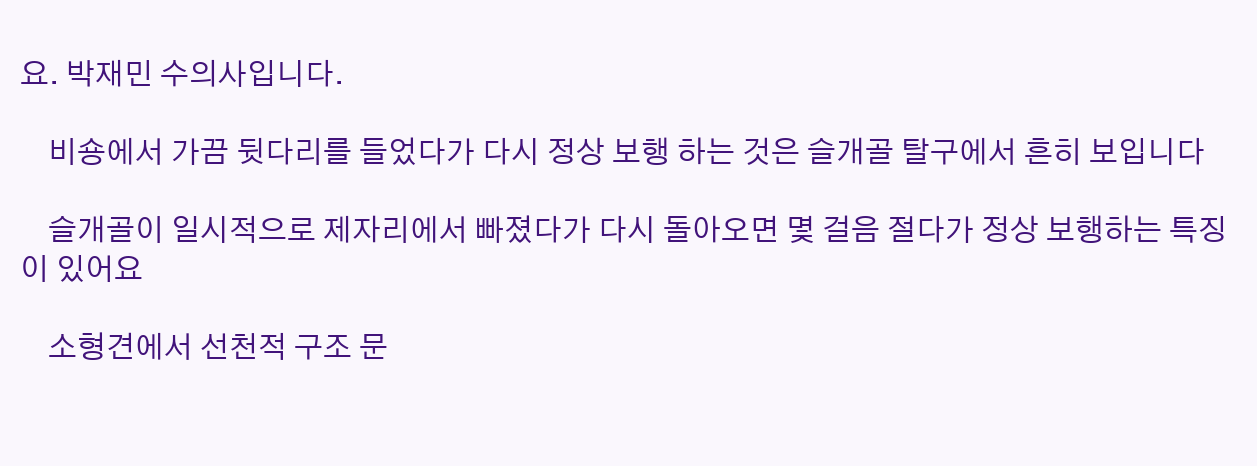요. 박재민 수의사입니다.

    비숑에서 가끔 뒷다리를 들었다가 다시 정상 보행 하는 것은 슬개골 탈구에서 흔히 보입니다

    슬개골이 일시적으로 제자리에서 빠졌다가 다시 돌아오면 몇 걸음 절다가 정상 보행하는 특징이 있어요

    소형견에서 선천적 구조 문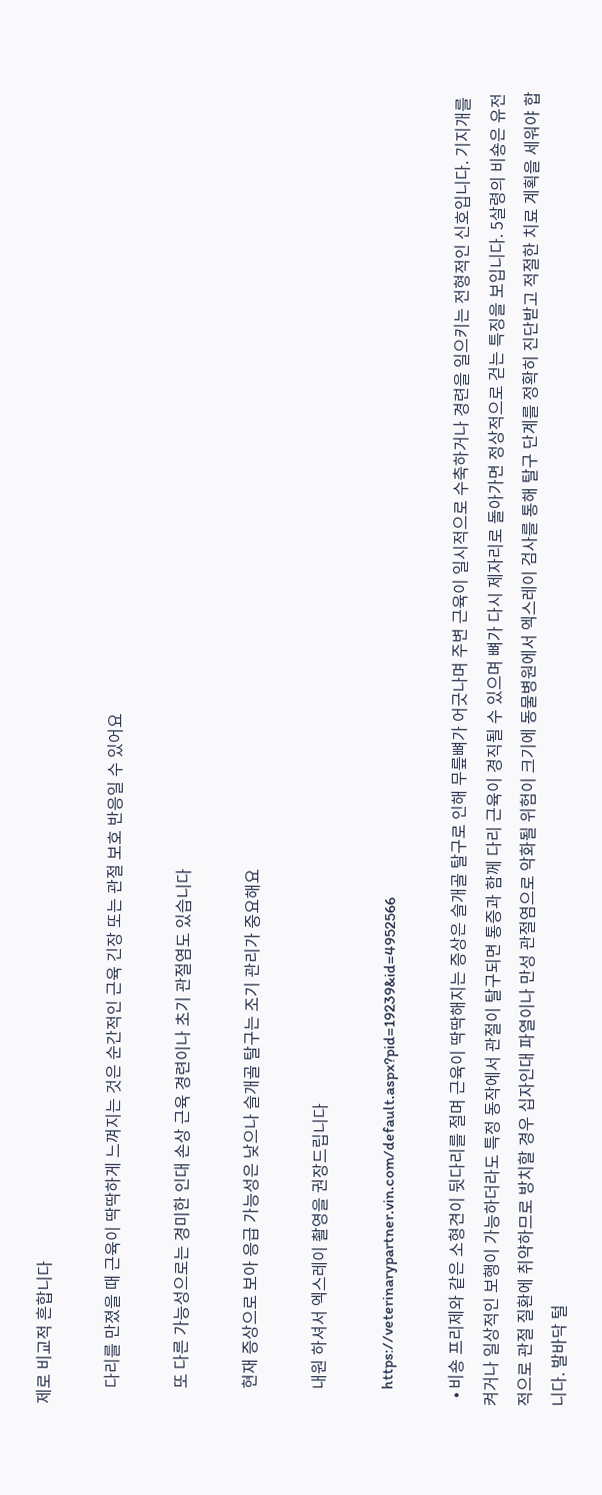제로 비교적 흔합니다

    다리를 만졌을 때 근육이 딱딱하게 느껴지는 것은 순간적인 근육 긴장 또는 관절 보호 반응일 수 있어요

    또 다른 가능성으로는 경미한 인대 손상 근육 경련이나 초기 관절염도 있습니다

    현재 증상으로 보아 응급 가능성은 낮으나 슬개골 탈구는 조기 관리가 중요해요

    내원 하셔서 엑스레이 촬영을 권장드립니다

    https://veterinarypartner.vin.com/default.aspx?pid=19239&id=4952566

  • 비숑 프리제와 같은 소형견이 뒷다리를 절며 근육이 딱딱해지는 증상은 슬개골 탈구로 인해 무릎뼈가 어긋나며 주변 근육이 일시적으로 수축하거나 경련을 일으키는 전형적인 신호입니다. 기지개를 켜거나 일상적인 보행이 가능하더라도 특정 동작에서 관절이 탈구되면 통증과 함께 다리 근육이 경직될 수 있으며 뼈가 다시 제자리로 돌아가면 정상적으로 걷는 특징을 보입니다. 5살령의 비숑은 유전적으로 관절 질환에 취약하므로 방치할 경우 십자인대 파열이나 만성 관절염으로 악화될 위험이 크기에 동물병원에서 엑스레이 검사를 통해 탈구 단계를 정확히 진단받고 적절한 치료 계획을 세워야 합니다. 발바닥 털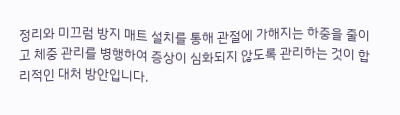정리와 미끄럼 방지 매트 설치를 통해 관절에 가해지는 하중을 줄이고 체중 관리를 병행하여 증상이 심화되지 않도록 관리하는 것이 합리적인 대처 방안입니다.